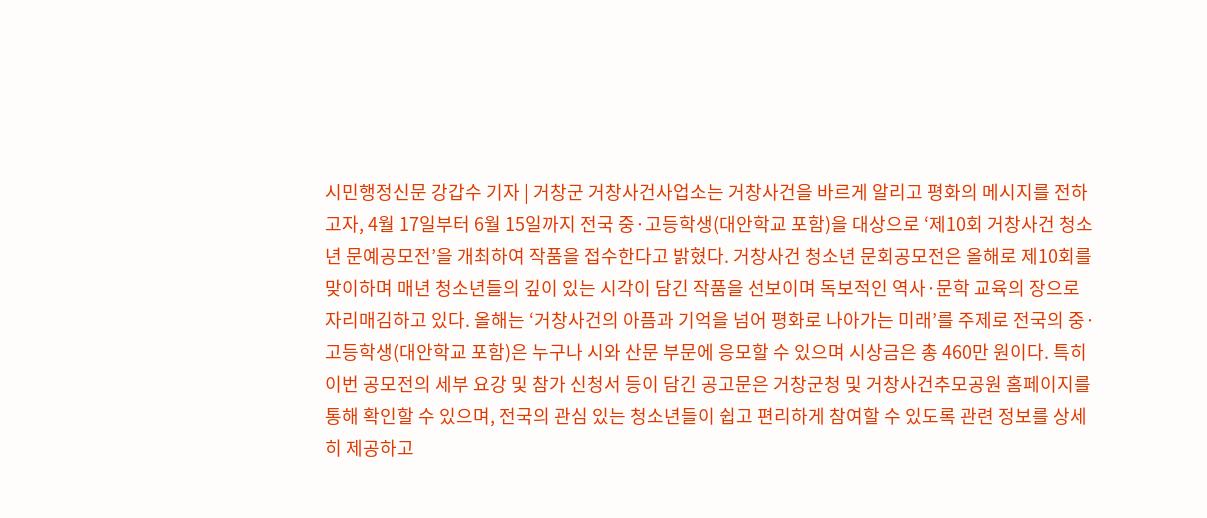시민행정신문 강갑수 기자 | 거창군 거창사건사업소는 거창사건을 바르게 알리고 평화의 메시지를 전하고자, 4월 17일부터 6월 15일까지 전국 중·고등학생(대안학교 포함)을 대상으로 ‘제10회 거창사건 청소년 문예공모전’을 개최하여 작품을 접수한다고 밝혔다. 거창사건 청소년 문회공모전은 올해로 제10회를 맞이하며 매년 청소년들의 깊이 있는 시각이 담긴 작품을 선보이며 독보적인 역사·문학 교육의 장으로 자리매김하고 있다. 올해는 ‘거창사건의 아픔과 기억을 넘어 평화로 나아가는 미래’를 주제로 전국의 중·고등학생(대안학교 포함)은 누구나 시와 산문 부문에 응모할 수 있으며 시상금은 총 460만 원이다. 특히 이번 공모전의 세부 요강 및 참가 신청서 등이 담긴 공고문은 거창군청 및 거창사건추모공원 홈페이지를 통해 확인할 수 있으며, 전국의 관심 있는 청소년들이 쉽고 편리하게 참여할 수 있도록 관련 정보를 상세히 제공하고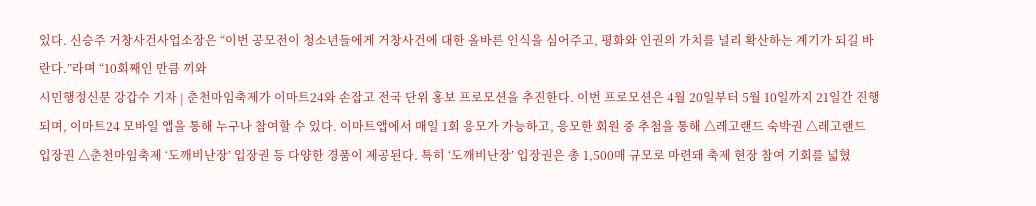있다. 신승주 거창사건사업소장은 “이번 공모전이 청소년들에게 거창사건에 대한 올바른 인식을 심어주고, 평화와 인권의 가치를 널리 확산하는 계기가 되길 바란다.”라며 “10회째인 만큼 끼와
시민행정신문 강갑수 기자 | 춘천마임축제가 이마트24와 손잡고 전국 단위 홍보 프로모션을 추진한다. 이번 프로모션은 4월 20일부터 5월 10일까지 21일간 진행되며, 이마트24 모바일 앱을 통해 누구나 참여할 수 있다. 이마트앱에서 매일 1회 응모가 가능하고, 응모한 회원 중 추첨을 통해 △레고랜드 숙박권 △레고랜드 입장권 △춘천마임축제 ‘도깨비난장’ 입장권 등 다양한 경품이 제공된다. 특히 ‘도깨비난장’ 입장권은 총 1,500매 규모로 마련돼 축제 현장 참여 기회를 넓혔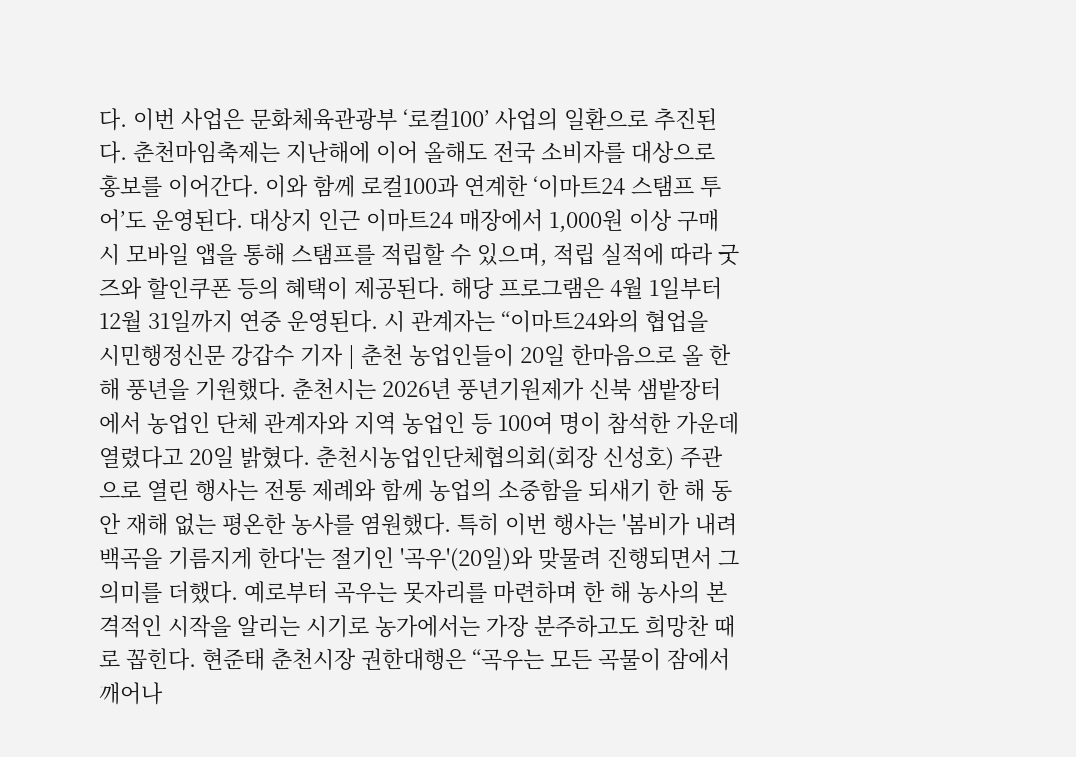다. 이번 사업은 문화체육관광부 ‘로컬100’ 사업의 일환으로 추진된다. 춘천마임축제는 지난해에 이어 올해도 전국 소비자를 대상으로 홍보를 이어간다. 이와 함께 로컬100과 연계한 ‘이마트24 스탬프 투어’도 운영된다. 대상지 인근 이마트24 매장에서 1,000원 이상 구매 시 모바일 앱을 통해 스탬프를 적립할 수 있으며, 적립 실적에 따라 굿즈와 할인쿠폰 등의 혜택이 제공된다. 해당 프로그램은 4월 1일부터 12월 31일까지 연중 운영된다. 시 관계자는 “이마트24와의 협업을
시민행정신문 강갑수 기자 | 춘천 농업인들이 20일 한마음으로 올 한해 풍년을 기원했다. 춘천시는 2026년 풍년기원제가 신북 샘밭장터에서 농업인 단체 관계자와 지역 농업인 등 100여 명이 참석한 가운데 열렸다고 20일 밝혔다. 춘천시농업인단체협의회(회장 신성호) 주관으로 열린 행사는 전통 제례와 함께 농업의 소중함을 되새기 한 해 동안 재해 없는 평온한 농사를 염원했다. 특히 이번 행사는 '봄비가 내려 백곡을 기름지게 한다'는 절기인 '곡우'(20일)와 맞물려 진행되면서 그 의미를 더했다. 예로부터 곡우는 못자리를 마련하며 한 해 농사의 본격적인 시작을 알리는 시기로 농가에서는 가장 분주하고도 희망찬 때로 꼽힌다. 현준태 춘천시장 권한대행은 “곡우는 모든 곡물이 잠에서 깨어나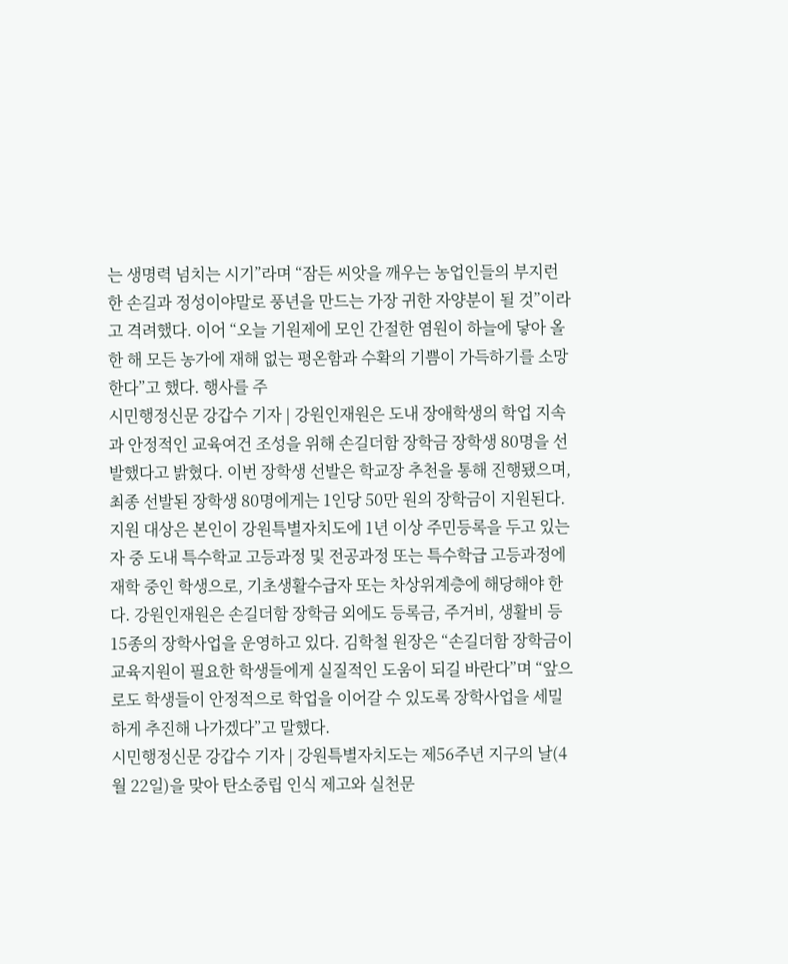는 생명력 넘치는 시기”라며 “잠든 씨앗을 깨우는 농업인들의 부지런한 손길과 정성이야말로 풍년을 만드는 가장 귀한 자양분이 될 것”이라고 격려했다. 이어 “오늘 기원제에 모인 간절한 염원이 하늘에 닿아 올 한 해 모든 농가에 재해 없는 평온함과 수확의 기쁨이 가득하기를 소망한다”고 했다. 행사를 주
시민행정신문 강갑수 기자 | 강원인재원은 도내 장애학생의 학업 지속과 안정적인 교육여건 조성을 위해 손길더함 장학금 장학생 80명을 선발했다고 밝혔다. 이번 장학생 선발은 학교장 추천을 통해 진행됐으며, 최종 선발된 장학생 80명에게는 1인당 50만 원의 장학금이 지원된다. 지원 대상은 본인이 강원특별자치도에 1년 이상 주민등록을 두고 있는 자 중 도내 특수학교 고등과정 및 전공과정 또는 특수학급 고등과정에 재학 중인 학생으로, 기초생활수급자 또는 차상위계층에 해당해야 한다. 강원인재원은 손길더함 장학금 외에도 등록금, 주거비, 생활비 등 15종의 장학사업을 운영하고 있다. 김학철 원장은 “손길더함 장학금이 교육지원이 필요한 학생들에게 실질적인 도움이 되길 바란다”며 “앞으로도 학생들이 안정적으로 학업을 이어갈 수 있도록 장학사업을 세밀하게 추진해 나가겠다”고 말했다.
시민행정신문 강갑수 기자 | 강원특별자치도는 제56주년 지구의 날(4월 22일)을 맞아 탄소중립 인식 제고와 실천문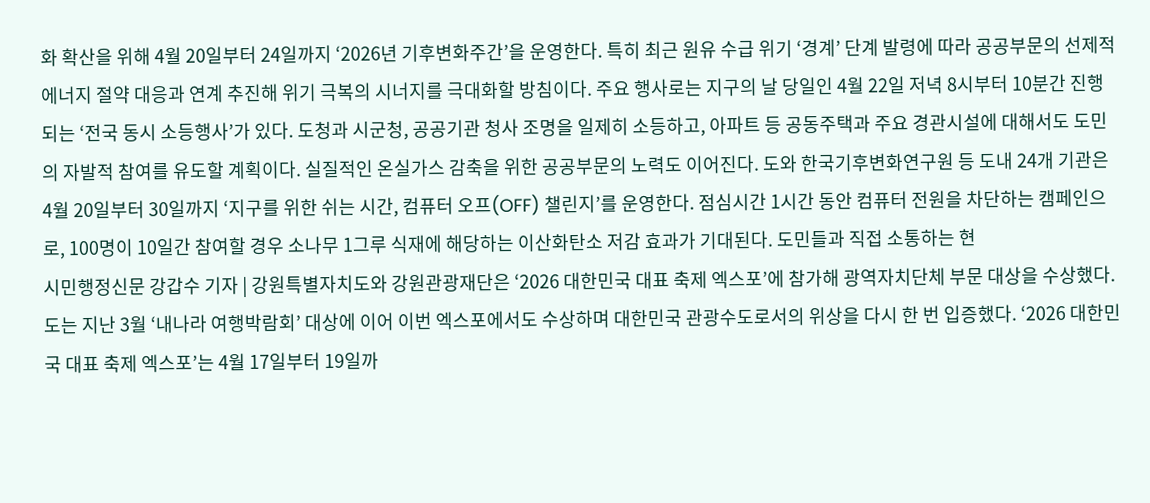화 확산을 위해 4월 20일부터 24일까지 ‘2026년 기후변화주간’을 운영한다. 특히 최근 원유 수급 위기 ‘경계’ 단계 발령에 따라 공공부문의 선제적 에너지 절약 대응과 연계 추진해 위기 극복의 시너지를 극대화할 방침이다. 주요 행사로는 지구의 날 당일인 4월 22일 저녁 8시부터 10분간 진행되는 ‘전국 동시 소등행사’가 있다. 도청과 시군청, 공공기관 청사 조명을 일제히 소등하고, 아파트 등 공동주택과 주요 경관시설에 대해서도 도민의 자발적 참여를 유도할 계획이다. 실질적인 온실가스 감축을 위한 공공부문의 노력도 이어진다. 도와 한국기후변화연구원 등 도내 24개 기관은 4월 20일부터 30일까지 ‘지구를 위한 쉬는 시간, 컴퓨터 오프(OFF) 챌린지’를 운영한다. 점심시간 1시간 동안 컴퓨터 전원을 차단하는 캠페인으로, 100명이 10일간 참여할 경우 소나무 1그루 식재에 해당하는 이산화탄소 저감 효과가 기대된다. 도민들과 직접 소통하는 현
시민행정신문 강갑수 기자 | 강원특별자치도와 강원관광재단은 ‘2026 대한민국 대표 축제 엑스포’에 참가해 광역자치단체 부문 대상을 수상했다. 도는 지난 3월 ‘내나라 여행박람회’ 대상에 이어 이번 엑스포에서도 수상하며 대한민국 관광수도로서의 위상을 다시 한 번 입증했다. ‘2026 대한민국 대표 축제 엑스포’는 4월 17일부터 19일까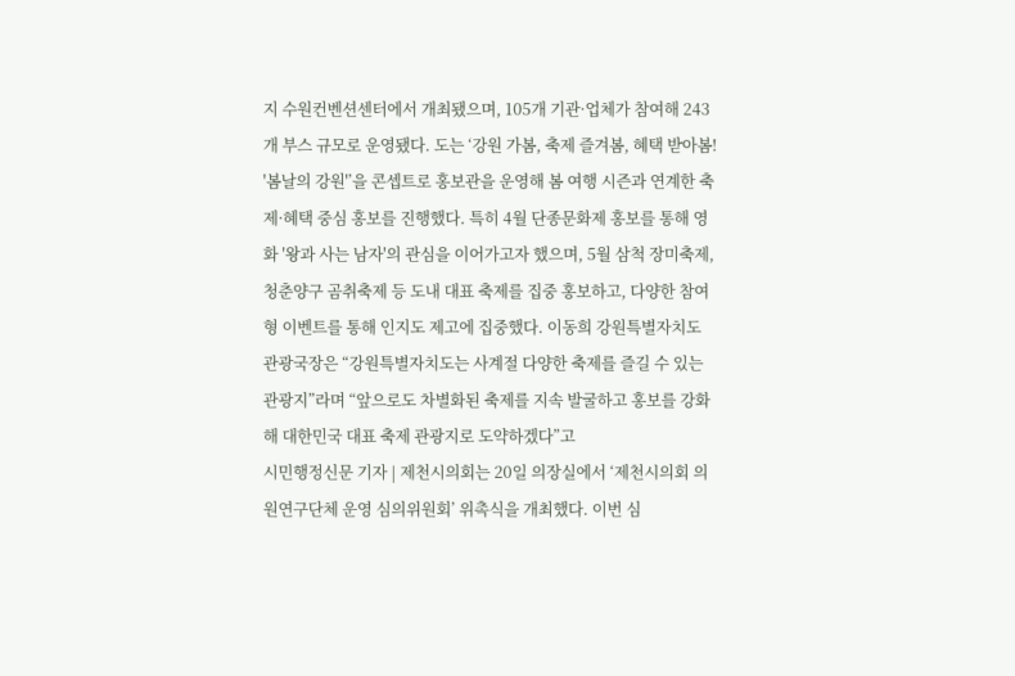지 수원컨벤션센터에서 개최됐으며, 105개 기관·업체가 참여해 243개 부스 규모로 운영됐다. 도는 ‘강원 가봄, 축제 즐겨봄, 혜택 받아봄! '봄날의 강원'’을 콘셉트로 홍보관을 운영해 봄 여행 시즌과 연계한 축제·혜택 중심 홍보를 진행했다. 특히 4월 단종문화제 홍보를 통해 영화 '왕과 사는 남자'의 관심을 이어가고자 했으며, 5월 삼척 장미축제, 청춘양구 곰취축제 등 도내 대표 축제를 집중 홍보하고, 다양한 참여형 이벤트를 통해 인지도 제고에 집중했다. 이동희 강원특별자치도 관광국장은 “강원특별자치도는 사계절 다양한 축제를 즐길 수 있는 관광지”라며 “앞으로도 차별화된 축제를 지속 발굴하고 홍보를 강화해 대한민국 대표 축제 관광지로 도약하겠다”고
시민행정신문 기자 | 제천시의회는 20일 의장실에서 ‘제천시의회 의원연구단체 운영 심의위원회’ 위촉식을 개최했다. 이번 심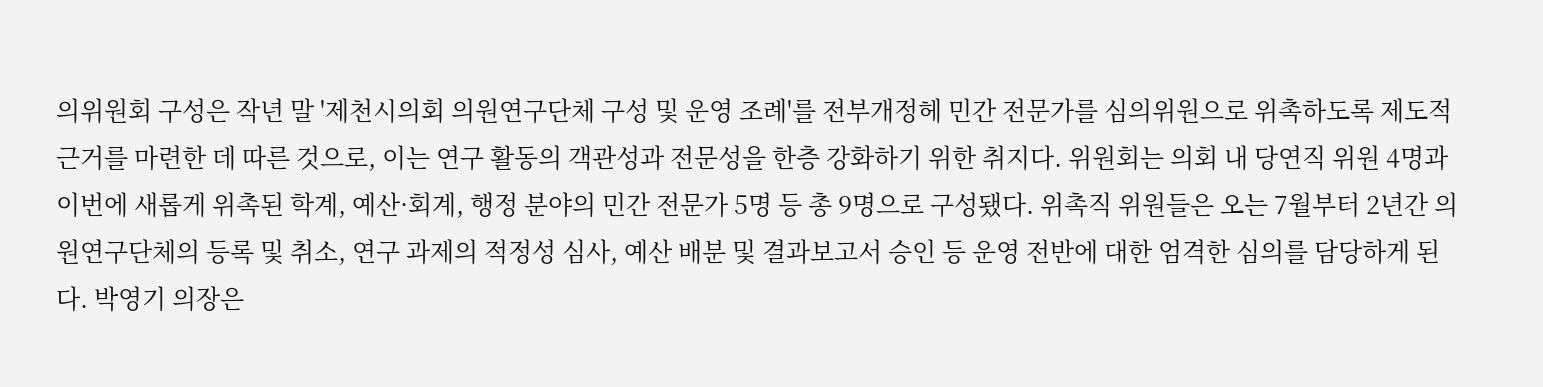의위원회 구성은 작년 말 '제천시의회 의원연구단체 구성 및 운영 조례'를 전부개정헤 민간 전문가를 심의위원으로 위촉하도록 제도적 근거를 마련한 데 따른 것으로, 이는 연구 활동의 객관성과 전문성을 한층 강화하기 위한 취지다. 위원회는 의회 내 당연직 위원 4명과 이번에 새롭게 위촉된 학계, 예산·회계, 행정 분야의 민간 전문가 5명 등 총 9명으로 구성됐다. 위촉직 위원들은 오는 7월부터 2년간 의원연구단체의 등록 및 취소, 연구 과제의 적정성 심사, 예산 배분 및 결과보고서 승인 등 운영 전반에 대한 엄격한 심의를 담당하게 된다. 박영기 의장은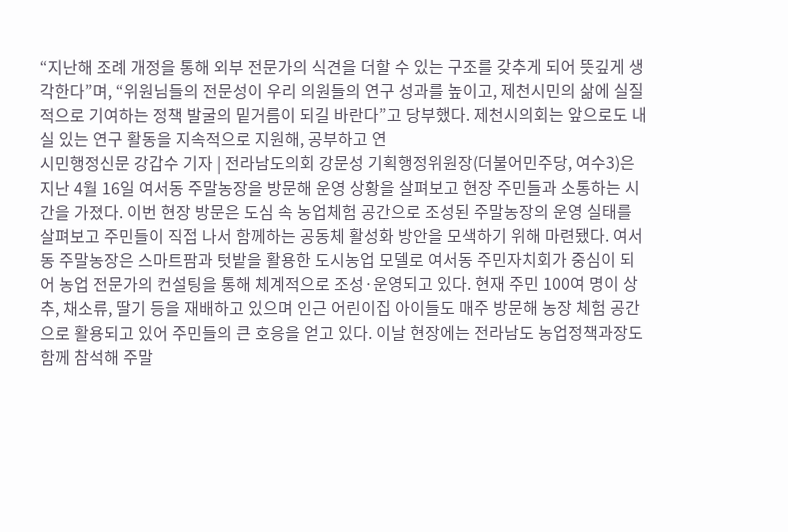“지난해 조례 개정을 통해 외부 전문가의 식견을 더할 수 있는 구조를 갖추게 되어 뜻깊게 생각한다”며, “위원님들의 전문성이 우리 의원들의 연구 성과를 높이고, 제천시민의 삶에 실질적으로 기여하는 정책 발굴의 밑거름이 되길 바란다”고 당부했다. 제천시의회는 앞으로도 내실 있는 연구 활동을 지속적으로 지원해, 공부하고 연
시민행정신문 강갑수 기자 | 전라남도의회 강문성 기획행정위원장(더불어민주당, 여수3)은 지난 4월 16일 여서동 주말농장을 방문해 운영 상황을 살펴보고 현장 주민들과 소통하는 시간을 가졌다. 이번 현장 방문은 도심 속 농업체험 공간으로 조성된 주말농장의 운영 실태를 살펴보고 주민들이 직접 나서 함께하는 공동체 활성화 방안을 모색하기 위해 마련됐다. 여서동 주말농장은 스마트팜과 텃밭을 활용한 도시농업 모델로 여서동 주민자치회가 중심이 되어 농업 전문가의 컨설팅을 통해 체계적으로 조성·운영되고 있다. 현재 주민 100여 명이 상추, 채소류, 딸기 등을 재배하고 있으며 인근 어린이집 아이들도 매주 방문해 농장 체험 공간으로 활용되고 있어 주민들의 큰 호응을 얻고 있다. 이날 현장에는 전라남도 농업정책과장도 함께 참석해 주말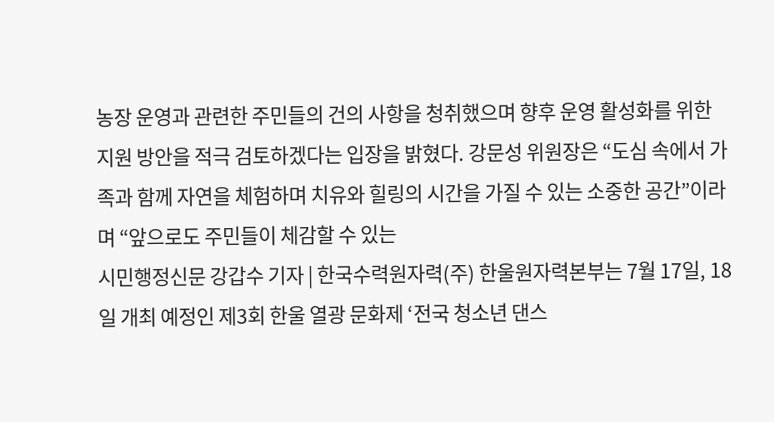농장 운영과 관련한 주민들의 건의 사항을 청취했으며 향후 운영 활성화를 위한 지원 방안을 적극 검토하겠다는 입장을 밝혔다. 강문성 위원장은 “도심 속에서 가족과 함께 자연을 체험하며 치유와 힐링의 시간을 가질 수 있는 소중한 공간”이라며 “앞으로도 주민들이 체감할 수 있는
시민행정신문 강갑수 기자 | 한국수력원자력(주) 한울원자력본부는 7월 17일, 18일 개최 예정인 제3회 한울 열광 문화제 ‘전국 청소년 댄스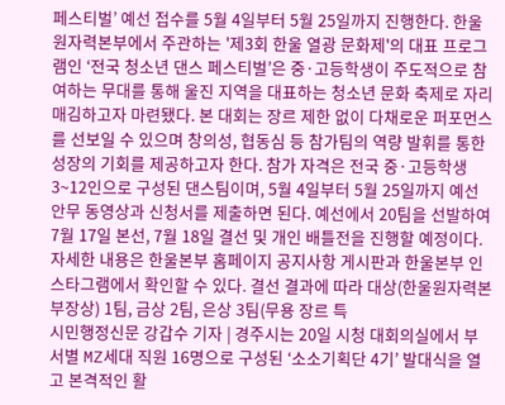페스티벌’ 예선 접수를 5월 4일부터 5월 25일까지 진행한다. 한울원자력본부에서 주관하는 '제3회 한울 열광 문화제'의 대표 프로그램인 ‘전국 청소년 댄스 페스티벌’은 중·고등학생이 주도적으로 참여하는 무대를 통해 울진 지역을 대표하는 청소년 문화 축제로 자리매김하고자 마련됐다. 본 대회는 장르 제한 없이 다채로운 퍼포먼스를 선보일 수 있으며 창의성, 협동심 등 참가팀의 역량 발휘를 통한 성장의 기회를 제공하고자 한다. 참가 자격은 전국 중·고등학생 3~12인으로 구성된 댄스팀이며, 5월 4일부터 5월 25일까지 예선 안무 동영상과 신청서를 제출하면 된다. 예선에서 20팀을 선발하여 7월 17일 본선, 7월 18일 결선 및 개인 배틀전을 진행할 예정이다. 자세한 내용은 한울본부 홈페이지 공지사항 게시판과 한울본부 인스타그램에서 확인할 수 있다. 결선 결과에 따라 대상(한울원자력본부장상) 1팀, 금상 2팀, 은상 3팀(무용 장르 특
시민행정신문 강갑수 기자 | 경주시는 20일 시청 대회의실에서 부서별 MZ세대 직원 16명으로 구성된 ‘소소기획단 4기’ 발대식을 열고 본격적인 활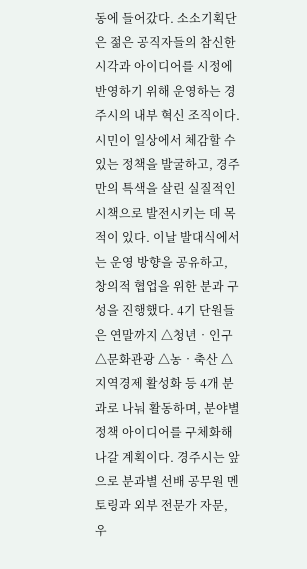동에 들어갔다. 소소기획단은 젊은 공직자들의 참신한 시각과 아이디어를 시정에 반영하기 위해 운영하는 경주시의 내부 혁신 조직이다. 시민이 일상에서 체감할 수 있는 정책을 발굴하고, 경주만의 특색을 살린 실질적인 시책으로 발전시키는 데 목적이 있다. 이날 발대식에서는 운영 방향을 공유하고, 창의적 협업을 위한 분과 구성을 진행했다. 4기 단원들은 연말까지 △청년‧인구 △문화관광 △농‧축산 △지역경제 활성화 등 4개 분과로 나눠 활동하며, 분야별 정책 아이디어를 구체화해 나갈 계획이다. 경주시는 앞으로 분과별 선배 공무원 멘토링과 외부 전문가 자문, 우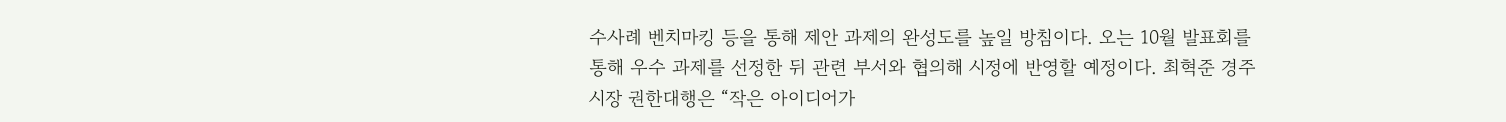수사례 벤치마킹 등을 통해 제안 과제의 완성도를 높일 방침이다. 오는 10월 발표회를 통해 우수 과제를 선정한 뒤 관련 부서와 협의해 시정에 반영할 예정이다. 최혁준 경주시장 권한대행은 “작은 아이디어가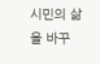시민의 삶을 바꾸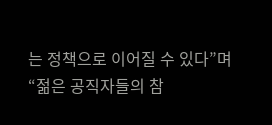는 정책으로 이어질 수 있다”며 “젊은 공직자들의 참